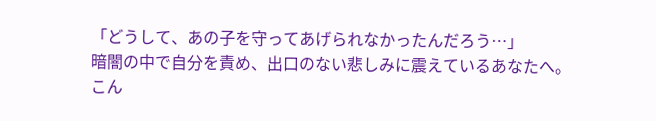「どうして、あの子を守ってあげられなかったんだろう…」
暗闇の中で自分を責め、出口のない悲しみに震えているあなたへ。
こん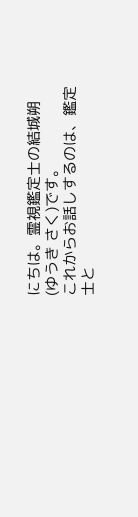にちは。霊視鑑定士の結城朔(ゆうき さく)です。
これからお話しするのは、鑑定士と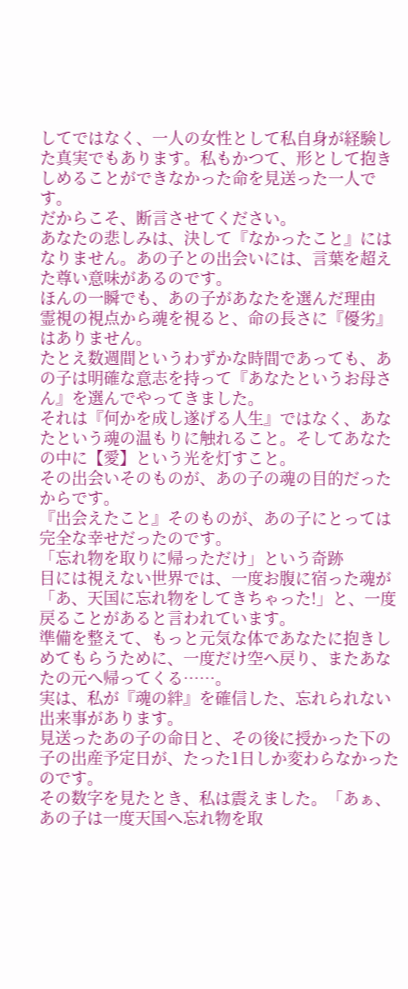してではなく、一人の女性として私自身が経験した真実でもあります。私もかつて、形として抱きしめることができなかった命を見送った一人です。
だからこそ、断言させてください。
あなたの悲しみは、決して『なかったこと』にはなりません。あの子との出会いには、言葉を超えた尊い意味があるのです。
ほんの一瞬でも、あの子があなたを選んだ理由
霊視の視点から魂を視ると、命の長さに『優劣』はありません。
たとえ数週間というわずかな時間であっても、あの子は明確な意志を持って『あなたというお母さん』を選んでやってきました。
それは『何かを成し遂げる人生』ではなく、あなたという魂の温もりに触れること。そしてあなたの中に【愛】という光を灯すこと。
その出会いそのものが、あの子の魂の目的だったからです。
『出会えたこと』そのものが、あの子にとっては完全な幸せだったのです。
「忘れ物を取りに帰っただけ」という奇跡
目には視えない世界では、一度お腹に宿った魂が「あ、天国に忘れ物をしてきちゃった!」と、一度戻ることがあると言われています。
準備を整えて、もっと元気な体であなたに抱きしめてもらうために、一度だけ空へ戻り、またあなたの元へ帰ってくる……。
実は、私が『魂の絆』を確信した、忘れられない出来事があります。
見送ったあの子の命日と、その後に授かった下の子の出産予定日が、たった1日しか変わらなかったのです。
その数字を見たとき、私は震えました。「あぁ、あの子は一度天国へ忘れ物を取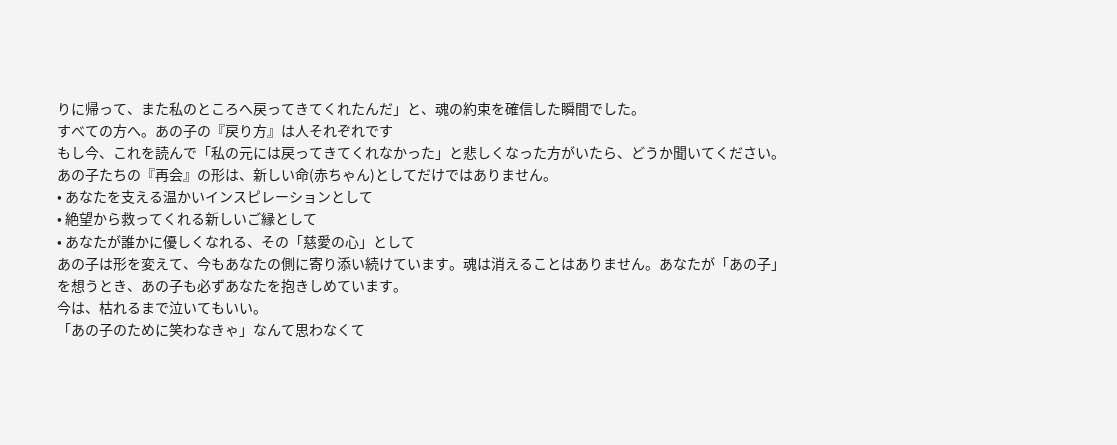りに帰って、また私のところへ戻ってきてくれたんだ」と、魂の約束を確信した瞬間でした。
すべての方へ。あの子の『戻り方』は人それぞれです
もし今、これを読んで「私の元には戻ってきてくれなかった」と悲しくなった方がいたら、どうか聞いてください。
あの子たちの『再会』の形は、新しい命(赤ちゃん)としてだけではありません。
• あなたを支える温かいインスピレーションとして
• 絶望から救ってくれる新しいご縁として
• あなたが誰かに優しくなれる、その「慈愛の心」として
あの子は形を変えて、今もあなたの側に寄り添い続けています。魂は消えることはありません。あなたが「あの子」を想うとき、あの子も必ずあなたを抱きしめています。
今は、枯れるまで泣いてもいい。
「あの子のために笑わなきゃ」なんて思わなくて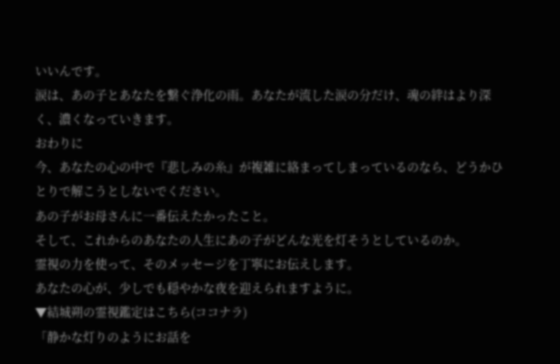いいんです。
涙は、あの子とあなたを繋ぐ浄化の雨。あなたが流した涙の分だけ、魂の絆はより深く、濃くなっていきます。
おわりに
今、あなたの心の中で『悲しみの糸』が複雑に絡まってしまっているのなら、どうかひとりで解こうとしないでください。
あの子がお母さんに一番伝えたかったこと。
そして、これからのあなたの人生にあの子がどんな光を灯そうとしているのか。
霊視の力を使って、そのメッセージを丁寧にお伝えします。
あなたの心が、少しでも穏やかな夜を迎えられますように。
▼結城朔の霊視鑑定はこちら(ココナラ)
「静かな灯りのようにお話を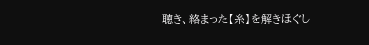聴き、絡まった【糸】を解きほぐし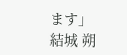ます」
結城 朔